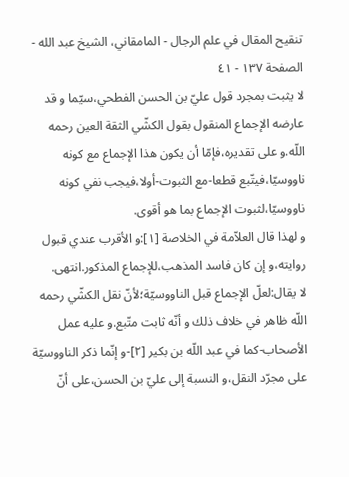تنقيح المقال في علم الرجال - المامقاني، الشيخ عبد الله - الصفحة ١٣٧ - ٤١
لا يثبت بمجرد قول عليّ بن الحسن الفطحي،سيّما و قد عارضه الإجماع المنقول بقول الكشّي الثقة العين رحمه اللّه.و على تقديره،فإمّا أن يكون هذا الإجماع مع كونه ناووسيّا،فيتّبع قطعا-مع الثبوت-أولا،فيجب نفي كونه ناووسيّا،لثبوت الإجماع بما هو أقوى.
و لهذا قال العلاّمة في الخلاصة [١]:و الأقرب عندي قبول روايته،و إن كان فاسد المذهب،للإجماع المذكور.انتهى.
لا يقال:لعلّ الإجماع قبل الناووسيّة؛لأنّ نقل الكشّي رحمه اللّه ظاهر في خلاف ذلك و أنّه ثابت متّبع.و عليه عمل الأصحاب-كما في عبد اللّه بن بكير [٢]-و إنّما ذكر الناووسيّة على مجرّد النقل،و النسبة إلى عليّ بن الحسن،على أنّ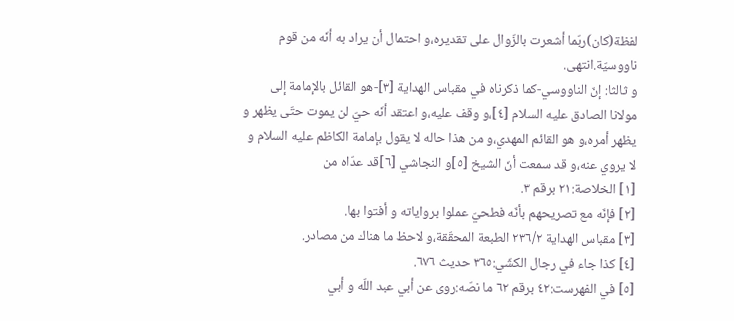لفظة(كان)ربّما أشعرت بالزّوال على تقديره،و احتمال أن يراد به أنّه من قوم ناووسيّة.انتهى.
و ثالثا: إنّ الناووسي-كما ذكرناه في مقباس الهداية [٣]-هو القائل بالإمامة إلى مولانا الصادق عليه السلام [٤]،و وقف عليه،و اعتقد أنّه حيّ لن يموت حتّى يظهر و يظهر أمره،و هو القائم المهدي،و من هذا حاله لا يقول بإمامة الكاظم عليه السلام و لا يروي عنه،و قد سمعت أنّ الشيخ [٥]و النجاشي [٦]قد عدّاه من
[١] الخلاصة:٢١ برقم ٣.
[٢] فإنّه مع تصريحهم بأنّه فطحيّ عملوا برواياته و أفتوا بها.
[٣] مقباس الهداية ٢٣٦/٢ الطبعة المحقّقة،و لاحظ ما هناك من مصادر.
[٤] كذا جاء في رجال الكشّي:٣٦٥ حديث ٦٧٦.
[٥] في الفهرست:٤٢ برقم ٦٢ ما نصّه:روى عن أبي عبد اللّه و أبي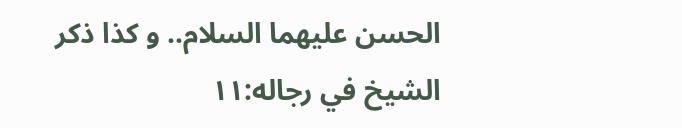الحسن عليهما السلام.. و كذا ذكر الشيخ في رجاله:١١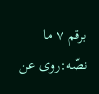برقم ٧ ما نصّه:روى عن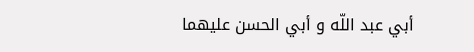أبي عبد اللّه و أبي الحسن عليهما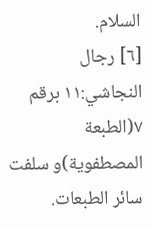السلام.
[٦] رجال النجاشي:١١ برقم ٧(الطبعة المصطفوية)و سلفت سائر الطبعات.